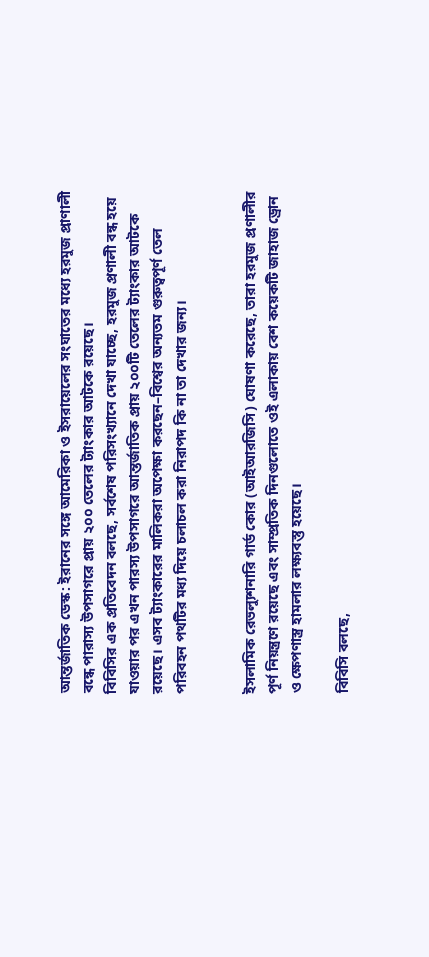আন্তর্জাতিক ডেস্ক: ইরানের সঙ্গে আমেরিকা ও ইসরায়েলের সংঘাতের মধ্যে হরমুজ প্রাণালী বন্ধে পারাস্য উপসাগরে প্রায় ২০০ তেলের ট্যাংকার আটকে রয়েছে।
বিবিসির এক প্রতিবেদন বলছে, সর্বশেষ পরিসংখ্যানে দেখা যাচ্ছে, হরমুজ প্রণালী বন্ধ হয়ে যাওয়ার পর এখন পারস্য উপসাগরে আন্তর্জাতিক প্রায় ২০০টি তেলের ট্যাংকার আটকে রয়েছে। এসব ট্যাংকারের মালিকরা অপেক্ষা করছেন–বিশ্বের অন্যতম গুরুত্বপূর্ণ তেল পরিবহন পথটির মধ্য দিয়ে চলাচল করা নিরাপদ কি না তা দেখার জন্য।


ইসলামিক রেভল্যুশনারি গার্ড কোর (আইআরজিসি) ঘোষণা করেছে, তারা হরমুজ প্রণালীর পূর্ণ নিয়ন্ত্রণে রয়েছে এবং সাম্প্রতিক দিনগুলোতে ওই এলাকায় বেশ কয়েকটি জাহাজ ড্রোন ও ক্ষেপণাস্ত্র হামলার লক্ষ্যবস্তু হয়েছে।

বিবিসি বলছে,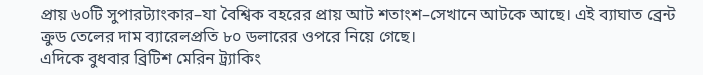প্রায় ৬০টি সুপারট্যাংকার–যা বৈশ্বিক বহরের প্রায় আট শতাংশ–সেখানে আটকে আছে। এই ব্যাঘাত ব্রেন্ট ক্রুড তেলের দাম ব্যারেলপ্রতি ৮০ ডলারের ওপরে নিয়ে গেছে।
এদিকে বুধবার ব্রিটিশ মেরিন ট্র্যাকিং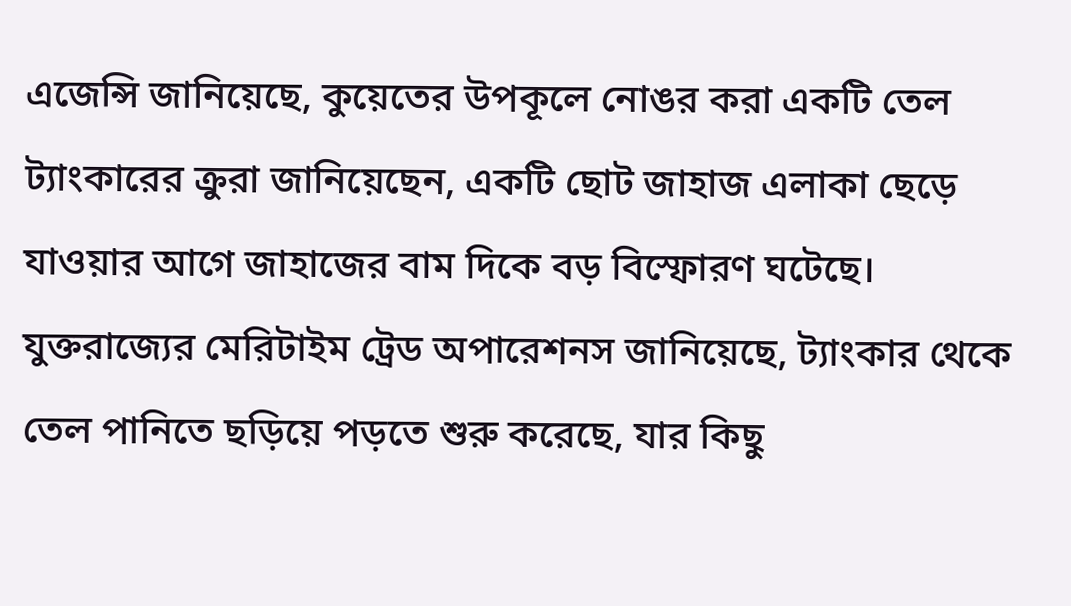এজেন্সি জানিয়েছে, কুয়েতের উপকূলে নোঙর করা একটি তেল ট্যাংকারের ক্রুরা জানিয়েছেন, একটি ছোট জাহাজ এলাকা ছেড়ে যাওয়ার আগে জাহাজের বাম দিকে বড় বিস্ফোরণ ঘটেছে।
যুক্তরাজ্যের মেরিটাইম ট্রেড অপারেশনস জানিয়েছে, ট্যাংকার থেকে তেল পানিতে ছড়িয়ে পড়তে শুরু করেছে, যার কিছু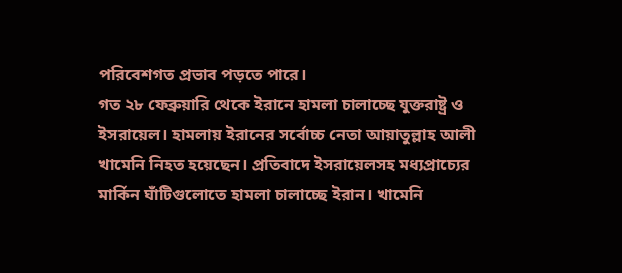পরিবেশগত প্রভাব পড়তে পারে।
গত ২৮ ফেব্রুয়ারি থেকে ইরানে হামলা চালাচ্ছে যুক্তরাষ্ট্র ও ইসরায়েল। হামলায় ইরানের সর্বোচ্চ নেতা আয়াতুল্লাহ আলী খামেনি নিহত হয়েছেন। প্রতিবাদে ইসরায়েলসহ মধ্যপ্রাচ্যের মার্কিন ঘাঁটিগুলোতে হামলা চালাচ্ছে ইরান। খামেনি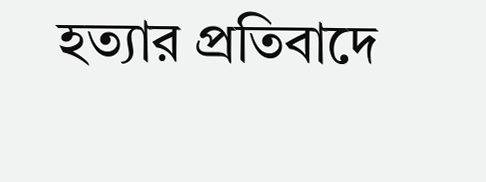হত্যার প্রতিবাদে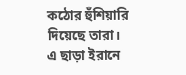কঠোর হুঁশিয়ারি দিয়েছে তারা।
এ ছাড়া ইরানে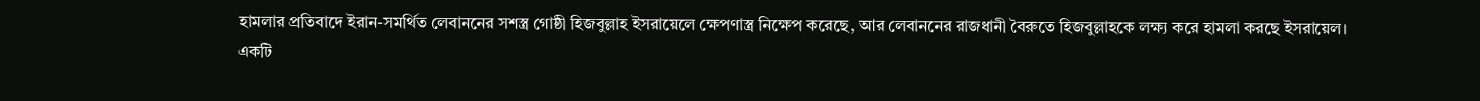হামলার প্রতিবাদে ইরান-সমর্থিত লেবাননের সশস্ত্র গোষ্ঠী হিজবুল্লাহ ইসরায়েলে ক্ষেপণাস্ত্র নিক্ষেপ করেছে, আর লেবাননের রাজধানী বৈরুতে হিজবুল্লাহকে লক্ষ্য করে হামলা করছে ইসরায়েল।
একটি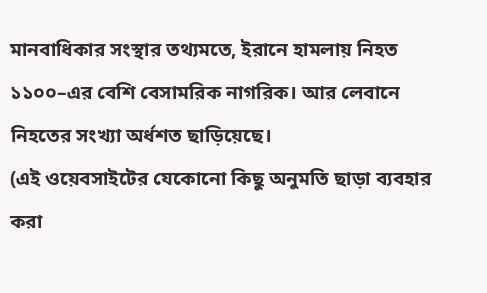মানবাধিকার সংস্থার তথ্যমতে, ইরানে হামলায় নিহত ১১০০–এর বেশি বেসামরিক নাগরিক। আর লেবানে নিহতের সংখ্যা অর্ধশত ছাড়িয়েছে।
(এই ওয়েবসাইটের যেকোনো কিছু অনুমতি ছাড়া ব্যবহার করা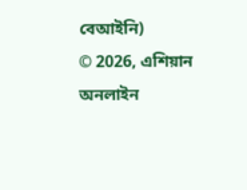বেআইনি)
© 2026, এশিয়ান অনলাইন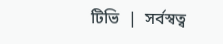টিভি  |  সর্বস্বত্ব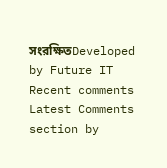সংরক্ষিতDeveloped by Future IT
Recent comments
Latest Comments section by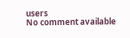users
No comment available